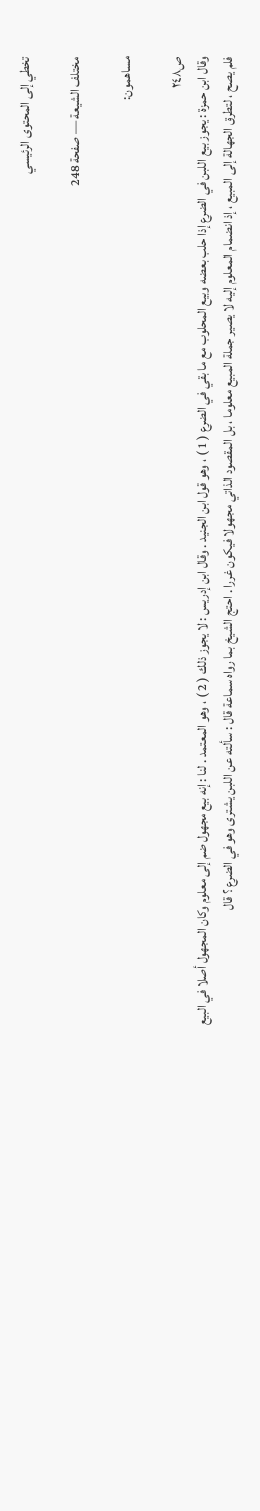تخطي إلى المحتوى الرئيسي

مختلف الشيعة — صفحة 248

مساهمون:

ص٢٤٨
وقال ابن حمزة : يجوز بيع اللبن في الضرع إذا حلب بعضه وبيع المحلوب مع ما بقي في الضرع ( 1 ) ، وهو قول ابن الجنيد . وقال ابن إدريس : لا يجوز ذلك ( 2 ) ، وهو المعتمد . لنا : إنه بيع مجهول ضم إلى معلوم وكان المجهول أصلا في البيع فلم يصح ، لتطرق الجهالة إلى المبيع ، إذ انضمام المعلوم إليه لا يصير جملة المبيع معلوما ، بل المقصود الذاتي مجهولا فيكون غررا . احتج الشيخ بما رواه سماعة قال : سألته عن اللبن يشترى وهو في الضرع ؟ قال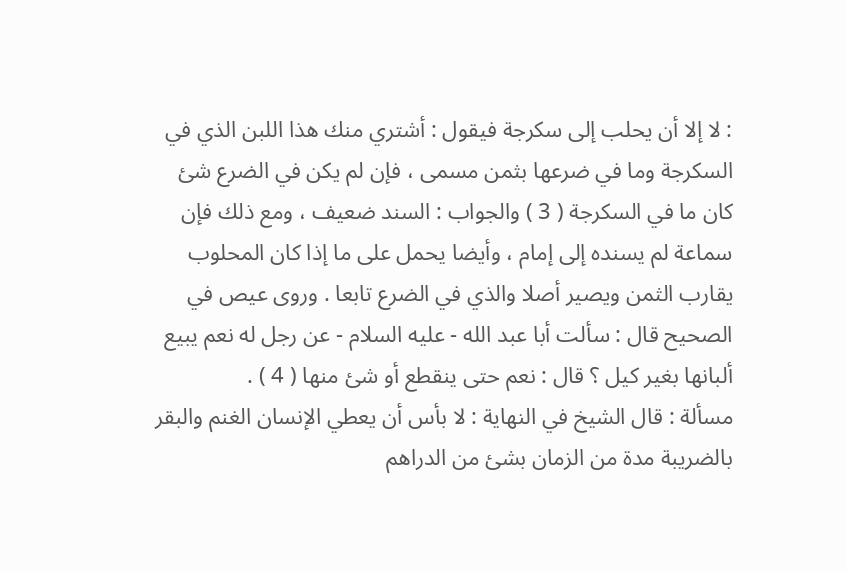: لا إلا أن يحلب إلى سكرجة فيقول : أشتري منك هذا اللبن الذي في السكرجة وما في ضرعها بثمن مسمى ، فإن لم يكن في الضرع شئ كان ما في السكرجة ( 3 ) والجواب : السند ضعيف ، ومع ذلك فإن سماعة لم يسنده إلى إمام ، وأيضا يحمل على ما إذا كان المحلوب يقارب الثمن ويصير أصلا والذي في الضرع تابعا . وروى عيص في الصحيح قال : سألت أبا عبد الله - عليه السلام - عن رجل له نعم يبيع ألبانها بغير كيل ؟ قال : نعم حتى ينقطع أو شئ منها ( 4 ) .
مسألة : قال الشيخ في النهاية : لا بأس أن يعطي الإنسان الغنم والبقر بالضريبة مدة من الزمان بشئ من الدراهم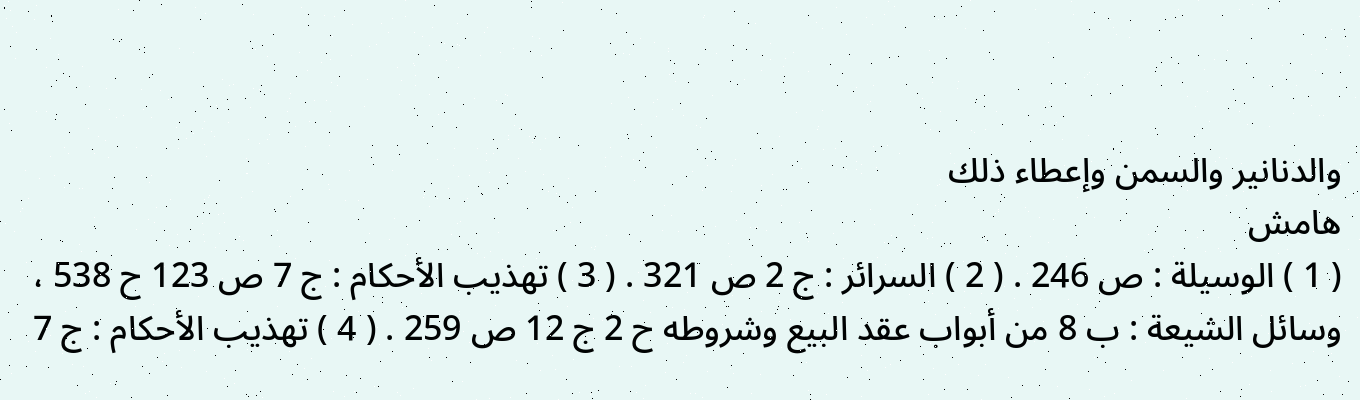والدنانير والسمن وإعطاء ذلك
هامش
( 1 ) الوسيلة : ص 246 . ( 2 ) السرائر : ج 2 ص 321 . ( 3 ) تهذيب الأحكام : ج 7 ص 123 ح 538 ، وسائل الشيعة : ب 8 من أبواب عقد البيع وشروطه ح 2 ج 12 ص 259 . ( 4 ) تهذيب الأحكام : ج 7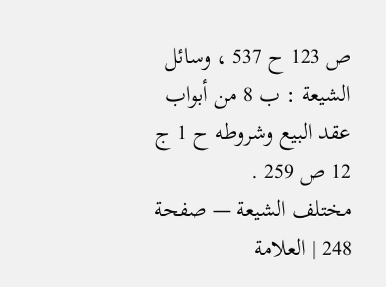ص 123 ح 537 ، وسائل الشيعة : ب 8 من أبواب عقد البيع وشروطه ح 1 ج 12 ص 259 .
مختلف الشيعة — صفحة 248 | العلامة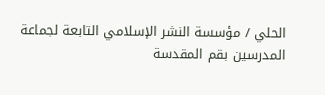الحلي / مؤسسة النشر الإسلامي التابعة لجماعة المدرسين بقم المقدسة